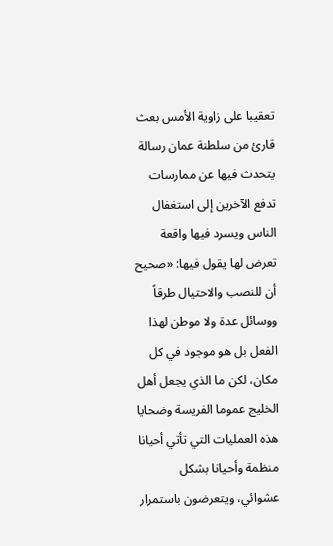تعقيبا على زاوية الأمس بعث قارئ من سلطنة عمان رسالة يتحدث فيها عن ممارسات تدفع الآخرين إلى استغفال الناس ويسرد فيها واقعة تعرض لها يقول فيها: «صحيح أن للنصب والاحتيال طرقاً ووسائل عدة ولا موطن لهذا الفعل بل هو موجود في كل مكان، لكن ما الذي يجعل أهل الخليج عموما الفريسة وضحايا هذه العمليات التي تأتي أحيانا منظمة وأحيانا بشكل عشوائي، ويتعرضون باستمرار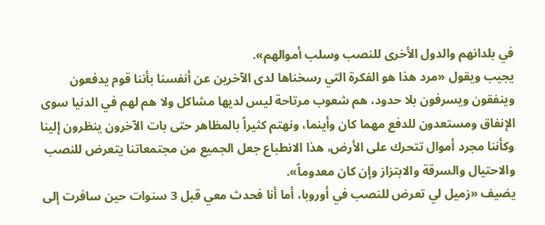في بلدانهم والدول الأخرى للنصب وسلب أموالهم».
يجيب ويقول «مرد هذا هو الفكرة التي رسخناها لدى الآخرين عن أنفسنا بأننا قوم يدفعون وينفقون ويسرفون بلا حدود، هم شعوب مرتاحة ليس لديها مشاكل ولا هم لهم في الدنيا سوى الإنفاق ومستعدون للدفع مهما كان وأينما، ونهتم كثيراً بالمظاهر حتى بات الآخرون ينظرون إلينا وكأننا مجرد أموال تتحرك على الأرض، هذا الانطباع جعل الجميع من مجتمعاتنا يتعرض للنصب والاحتيال والسرقة والابتزاز وإن كان معدوماً».
يضيف «زميل لي تعرض للنصب في أوروبا، أما أنا فحدث معي قبل 3 سنوات حين سافرت إلى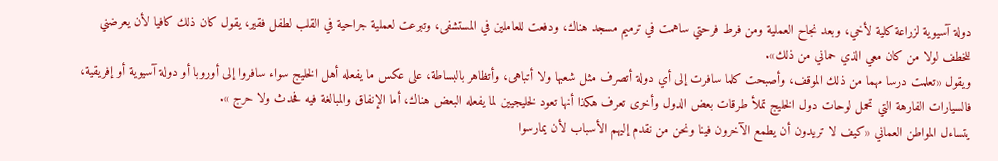دولة آسيوية لزراعة كلية لأخي، وبعد نجاح العملية ومن فرط فرحتي ساهمت في ترميم مسجد هناك، ودفعت للعاملين في المستشفى، وتبرعت لعملية جراحية في القلب لطفل فقير، يقول كان ذلك كافيا لأن يعرضني للخطف لولا من كان معي الذي حماني من ذلك».
ويقول «تعلمت درسا مهما من ذلك الموقف، وأصبحت كلما سافرت إلى أي دولة أتصرف مثل شعبها ولا أتباهى، وأتظاهر بالبساطة، على عكس ما يفعله أهل الخليج سواء سافروا إلى أوروبا أو دولة آسيوية أو إفريقية، فالسيارات الفارهة التي تحمل لوحات دول الخليج تملأ طرقات بعض الدول وأخرى تعرف هكذا أنها تعود لخليجيين لما يفعله البعض هناك، أما الإنفاق والمبالغة فيه فحدث ولا حرج ».
يتساءل المواطن العماني «كيف لا تريدون أن يطمع الآخرون فينا ونحن من نقدم إليهم الأسباب لأن يمارسوا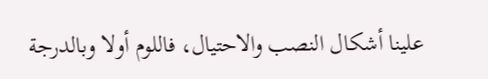علينا أشكال النصب والاحتيال، فاللوم أولا وبالدرجة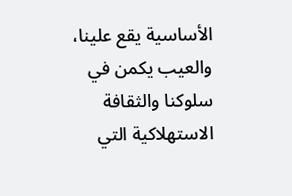الأساسية يقع علينا، والعيب يكمن في سلوكنا والثقافة الاستهلاكية التي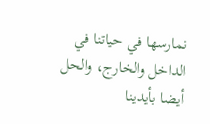نمارسها في حياتنا في الداخل والخارج، والحل أيضا بأيدينا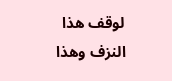لوقف هذا النزف وهذا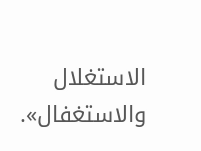الاستغلال والاستغفال».